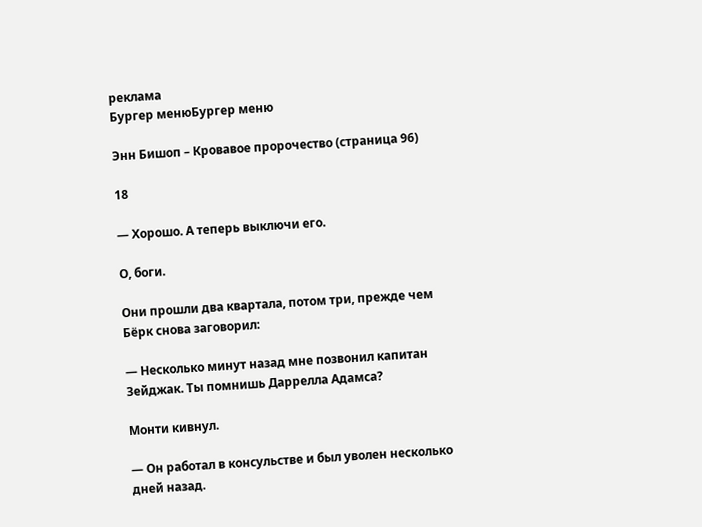реклама
Бургер менюБургер меню

Энн Бишоп – Кровавое пророчество (страница 96)

18

— Хорошо. А теперь выключи его.

О, боги.

Они прошли два квартала, потом три, прежде чем Бёрк снова заговорил:

— Несколько минут назад мне позвонил капитан Зейджак. Ты помнишь Даррелла Адамса?

Монти кивнул.

— Он работал в консульстве и был уволен несколько дней назад.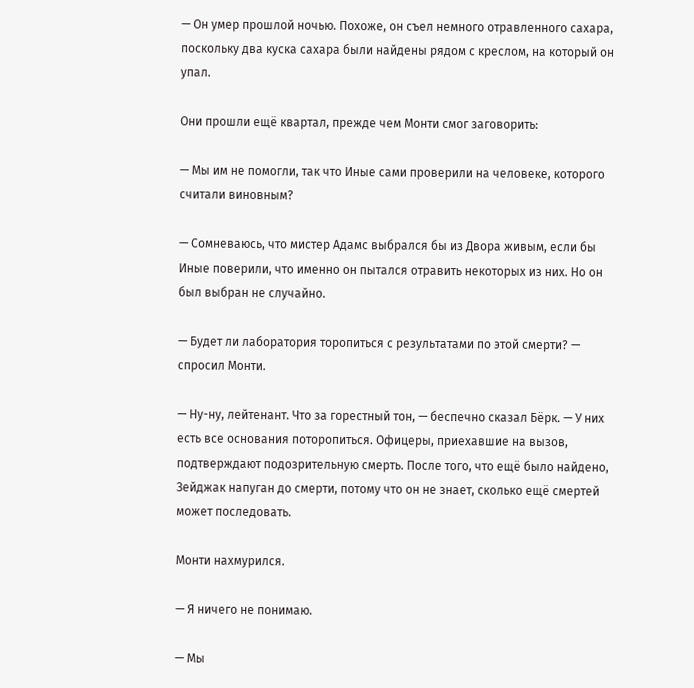— Он умер прошлой ночью. Похоже, он съел немного отравленного сахара, поскольку два куска сахара были найдены рядом с креслом, на который он упал.

Они прошли ещё квартал, прежде чем Монти смог заговорить:

— Мы им не помогли, так что Иные сами проверили на человеке, которого считали виновным?

— Сомневаюсь, что мистер Адамс выбрался бы из Двора живым, если бы Иные поверили, что именно он пытался отравить некоторых из них. Но он был выбран не случайно.

— Будет ли лаборатория торопиться с результатами по этой смерти? — спросил Монти.

— Ну-ну, лейтенант. Что за горестный тон, — беспечно сказал Бёрк. — У них есть все основания поторопиться. Офицеры, приехавшие на вызов, подтверждают подозрительную смерть. После того, что ещё было найдено, Зейджак напуган до смерти, потому что он не знает, сколько ещё смертей может последовать.

Монти нахмурился.

— Я ничего не понимаю.

— Мы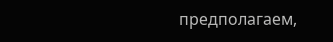предполагаем,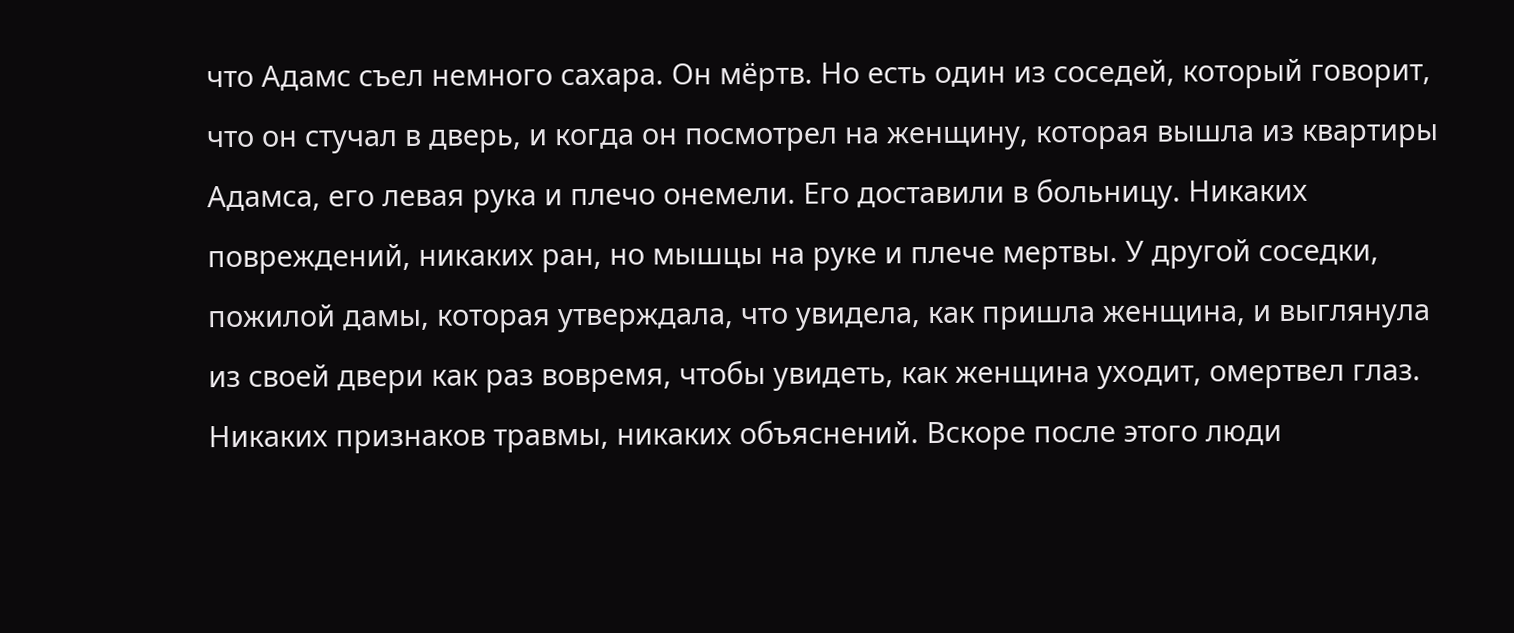что Адамс съел немного сахара. Он мёртв. Но есть один из соседей, который говорит, что он стучал в дверь, и когда он посмотрел на женщину, которая вышла из квартиры Адамса, его левая рука и плечо онемели. Его доставили в больницу. Никаких повреждений, никаких ран, но мышцы на руке и плече мертвы. У другой соседки, пожилой дамы, которая утверждала, что увидела, как пришла женщина, и выглянула из своей двери как раз вовремя, чтобы увидеть, как женщина уходит, омертвел глаз. Никаких признаков травмы, никаких объяснений. Вскоре после этого люди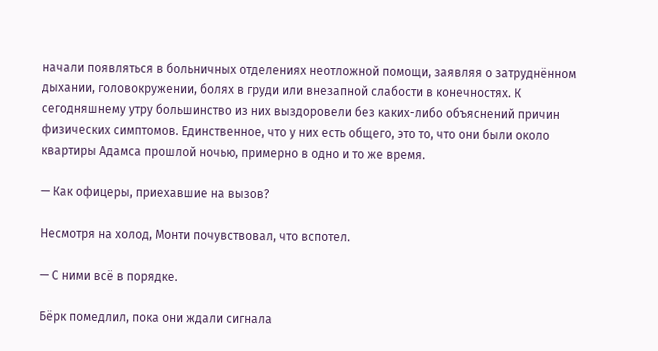начали появляться в больничных отделениях неотложной помощи, заявляя о затруднённом дыхании, головокружении, болях в груди или внезапной слабости в конечностях. К сегодняшнему утру большинство из них выздоровели без каких-либо объяснений причин физических симптомов. Единственное, что у них есть общего, это то, что они были около квартиры Адамса прошлой ночью, примерно в одно и то же время.

— Как офицеры, приехавшие на вызов?

Несмотря на холод, Монти почувствовал, что вспотел.

— С ними всё в порядке.

Бёрк помедлил, пока они ждали сигнала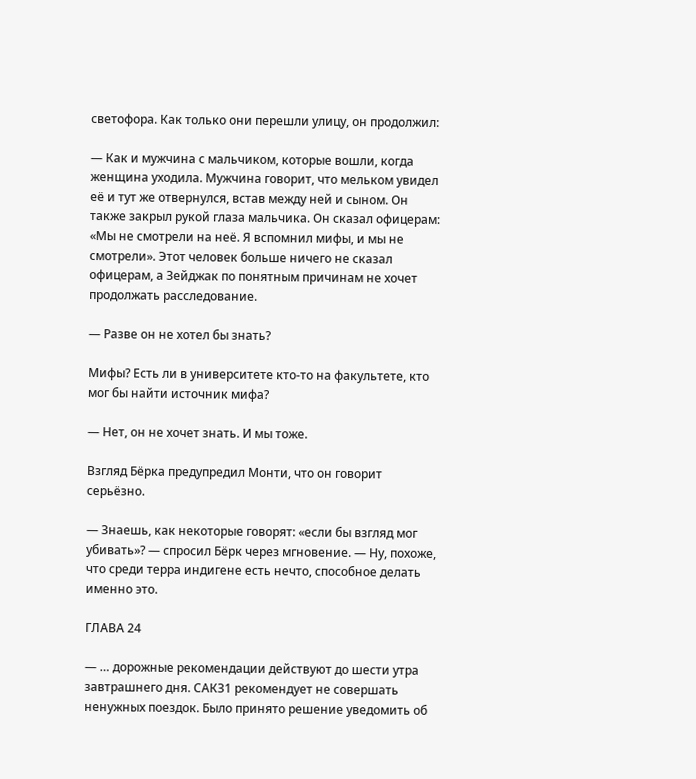светофора. Как только они перешли улицу, он продолжил:

— Как и мужчина с мальчиком, которые вошли, когда женщина уходила. Мужчина говорит, что мельком увидел её и тут же отвернулся, встав между ней и сыном. Он также закрыл рукой глаза мальчика. Он сказал офицерам: «Мы не смотрели на неё. Я вспомнил мифы, и мы не смотрели». Этот человек больше ничего не сказал офицерам, а Зейджак по понятным причинам не хочет продолжать расследование.

— Разве он не хотел бы знать?

Мифы? Есть ли в университете кто-то на факультете, кто мог бы найти источник мифа?

— Нет, он не хочет знать. И мы тоже.

Взгляд Бёрка предупредил Монти, что он говорит серьёзно.

— Знаешь, как некоторые говорят: «если бы взгляд мог убивать»? — спросил Бёрк через мгновение. — Ну, похоже, что среди терра индигене есть нечто, способное делать именно это.

ГЛАВА 24

— … дорожные рекомендации действуют до шести утра завтрашнего дня. САКЗ1 рекомендует не совершать ненужных поездок. Было принято решение уведомить об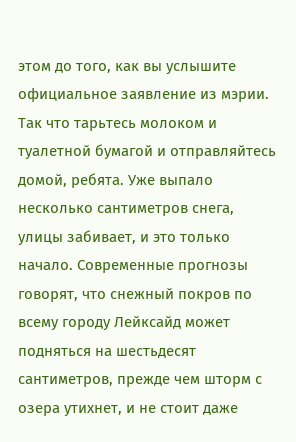этом до того, как вы услышите официальное заявление из мэрии. Так что тарьтесь молоком и туалетной бумагой и отправляйтесь домой, ребята. Уже выпало несколько сантиметров снега, улицы забивает, и это только начало. Современные прогнозы говорят, что снежный покров по всему городу Лейксайд может подняться на шестьдесят сантиметров, прежде чем шторм с озера утихнет, и не стоит даже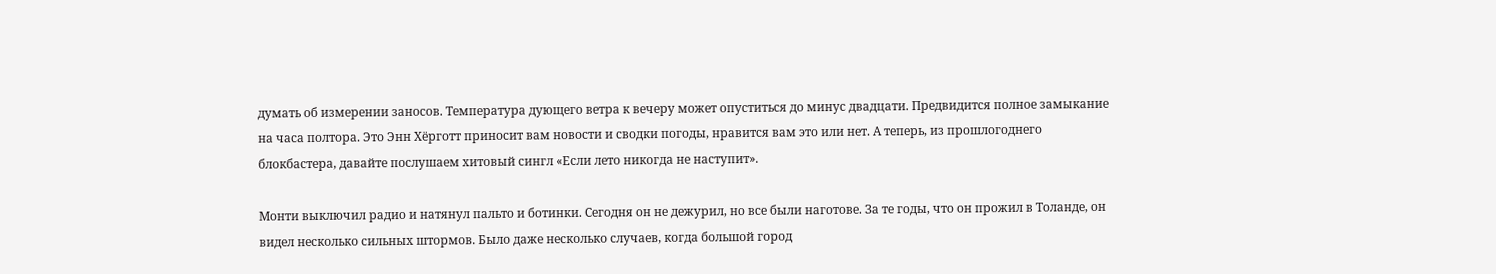думать об измерении заносов. Температура дующего ветра к вечеру может опуститься до минус двадцати. Предвидится полное замыкание на часа полтора. Это Энн Хёрготт приносит вам новости и сводки погоды, нравится вам это или нет. А теперь, из прошлогоднего блокбастера, давайте послушаем хитовый сингл «Если лето никогда не наступит».

Монти выключил радио и натянул пальто и ботинки. Сегодня он не дежурил, но все были наготове. За те годы, что он прожил в Толанде, он видел несколько сильных штормов. Было даже несколько случаев, когда большой город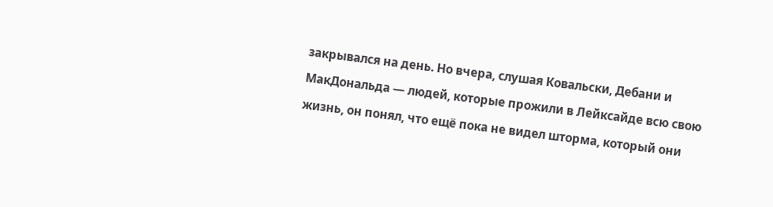закрывался на день. Но вчера, слушая Ковальски, Дебани и МакДональда — людей, которые прожили в Лейксайде всю свою жизнь, он понял, что ещё пока не видел шторма, который они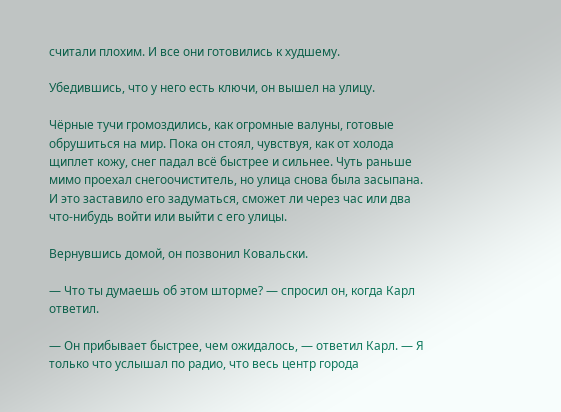считали плохим. И все они готовились к худшему.

Убедившись, что у него есть ключи, он вышел на улицу.

Чёрные тучи громоздились, как огромные валуны, готовые обрушиться на мир. Пока он стоял, чувствуя, как от холода щиплет кожу, снег падал всё быстрее и сильнее. Чуть раньше мимо проехал снегоочиститель, но улица снова была засыпана. И это заставило его задуматься, сможет ли через час или два что-нибудь войти или выйти с его улицы.

Вернувшись домой, он позвонил Ковальски.

— Что ты думаешь об этом шторме? — спросил он, когда Карл ответил.

— Он прибывает быстрее, чем ожидалось, — ответил Карл. — Я только что услышал по радио, что весь центр города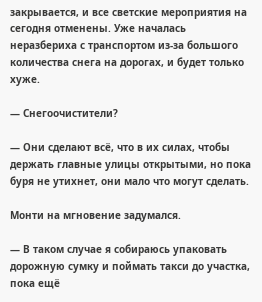закрывается, и все светские мероприятия на сегодня отменены. Уже началась неразбериха с транспортом из-за большого количества снега на дорогах, и будет только хуже.

— Снегоочистители?

— Они сделают всё, что в их силах, чтобы держать главные улицы открытыми, но пока буря не утихнет, они мало что могут сделать.

Монти на мгновение задумался.

— В таком случае я собираюсь упаковать дорожную сумку и поймать такси до участка, пока ещё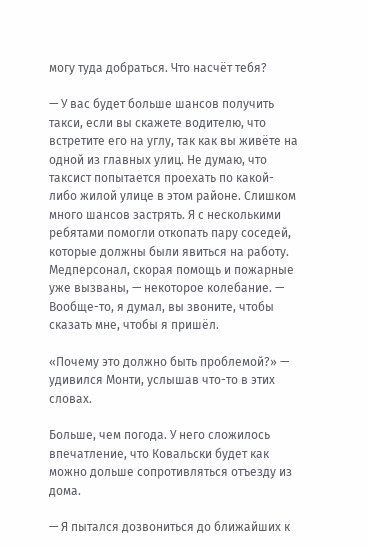могу туда добраться. Что насчёт тебя?

— У вас будет больше шансов получить такси, если вы скажете водителю, что встретите его на углу, так как вы живёте на одной из главных улиц. Не думаю, что таксист попытается проехать по какой-либо жилой улице в этом районе. Слишком много шансов застрять. Я с несколькими ребятами помогли откопать пару соседей, которые должны были явиться на работу. Медперсонал, скорая помощь и пожарные уже вызваны, — некоторое колебание. — Вообще-то, я думал, вы звоните, чтобы сказать мне, чтобы я пришёл.

«Почему это должно быть проблемой?» — удивился Монти, услышав что-то в этих словах.

Больше, чем погода. У него сложилось впечатление, что Ковальски будет как можно дольше сопротивляться отъезду из дома.

— Я пытался дозвониться до ближайших к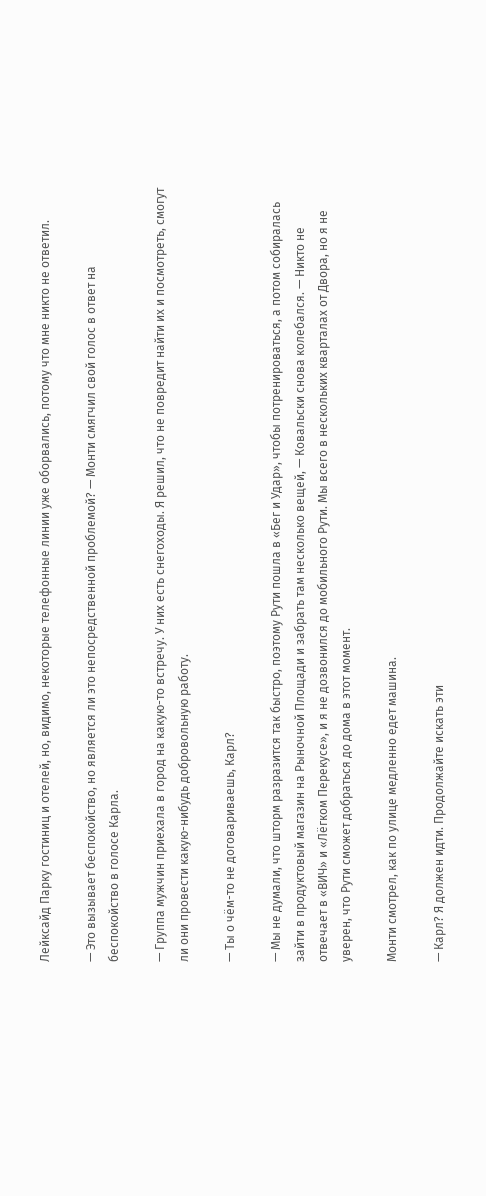Лейксайд Парку гостиниц и отелей, но, видимо, некоторые телефонные линии уже оборвались, потому что мне никто не ответил.

— Это вызывает беспокойство, но является ли это непосредственной проблемой? — Монти смягчил свой голос в ответ на беспокойство в голосе Карла.

— Группа мужчин приехала в город на какую-то встречу. У них есть снегоходы. Я решил, что не повредит найти их и посмотреть, смогут ли они провести какую-нибудь добровольную работу.

— Ты о чём-то не договариваешь, Карл?

— Мы не думали, что шторм разразится так быстро, поэтому Рути пошла в «Бег и Удар», чтобы потренироваться, а потом собиралась зайти в продуктовый магазин на Рыночной Площади и забрать там несколько вещей, — Ковальски снова колебался. — Никто не отвечает в «ВИЧ» и «Лёгком Перекусе», и я не дозвонился до мобильного Рути. Мы всего в нескольких кварталах от Двора, но я не уверен, что Рути сможет добраться до дома в этот момент.

Монти смотрел, как по улице медленно едет машина.

— Карл? Я должен идти. Продолжайте искать эти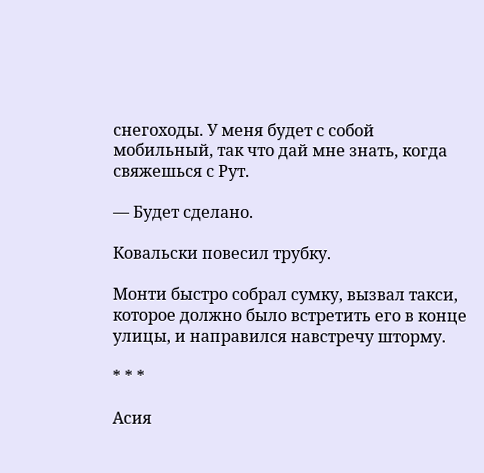снегоходы. У меня будет с собой мобильный, так что дай мне знать, когда свяжешься с Рут.

— Будет сделано.

Ковальски повесил трубку.

Монти быстро собрал сумку, вызвал такси, которое должно было встретить его в конце улицы, и направился навстречу шторму.

* * *

Асия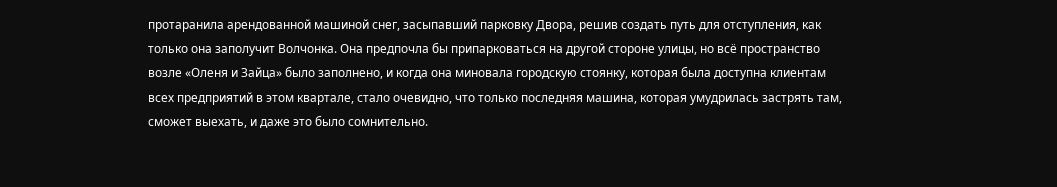протаранила арендованной машиной снег, засыпавший парковку Двора, решив создать путь для отступления, как только она заполучит Волчонка. Она предпочла бы припарковаться на другой стороне улицы, но всё пространство возле «Оленя и Зайца» было заполнено, и когда она миновала городскую стоянку, которая была доступна клиентам всех предприятий в этом квартале, стало очевидно, что только последняя машина, которая умудрилась застрять там, сможет выехать, и даже это было сомнительно.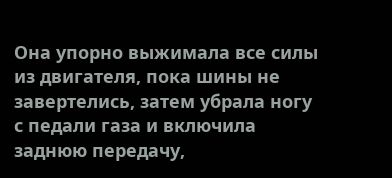Она упорно выжимала все силы из двигателя, пока шины не завертелись, затем убрала ногу с педали газа и включила заднюю передачу,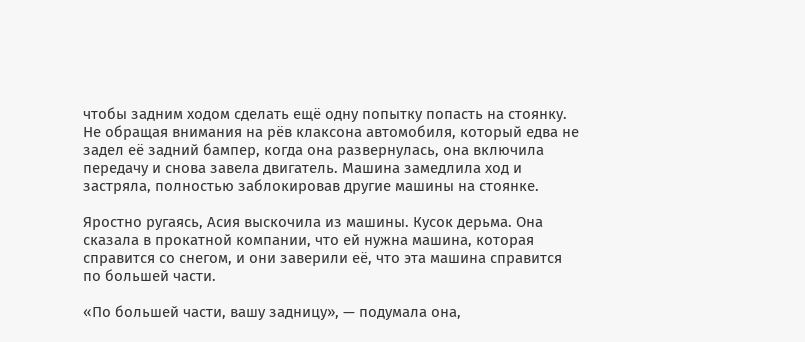чтобы задним ходом сделать ещё одну попытку попасть на стоянку. Не обращая внимания на рёв клаксона автомобиля, который едва не задел её задний бампер, когда она развернулась, она включила передачу и снова завела двигатель. Машина замедлила ход и застряла, полностью заблокировав другие машины на стоянке.

Яростно ругаясь, Асия выскочила из машины. Кусок дерьма. Она сказала в прокатной компании, что ей нужна машина, которая справится со снегом, и они заверили её, что эта машина справится по большей части.

«По большей части, вашу задницу», — подумала она,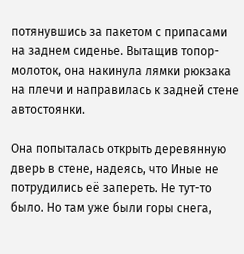потянувшись за пакетом с припасами на заднем сиденье. Вытащив топор-молоток, она накинула лямки рюкзака на плечи и направилась к задней стене автостоянки.

Она попыталась открыть деревянную дверь в стене, надеясь, что Иные не потрудились её запереть. Не тут-то было. Но там уже были горы снега,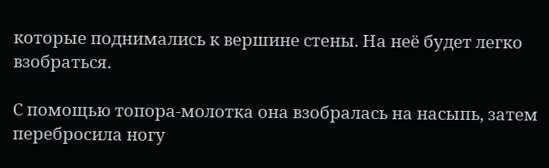которые поднимались к вершине стены. На неё будет легко взобраться.

С помощью топора-молотка она взобралась на насыпь, затем перебросила ногу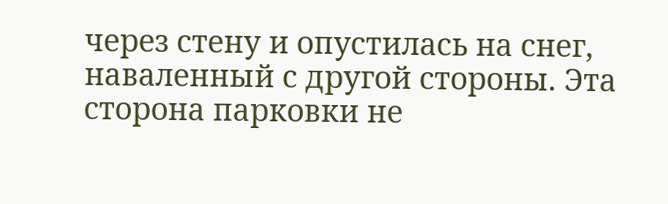через стену и опустилась на снег, наваленный с другой стороны. Эта сторона парковки не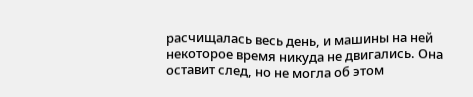расчищалась весь день, и машины на ней некоторое время никуда не двигались. Она оставит след, но не могла об этом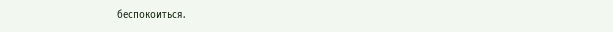беспокоиться.